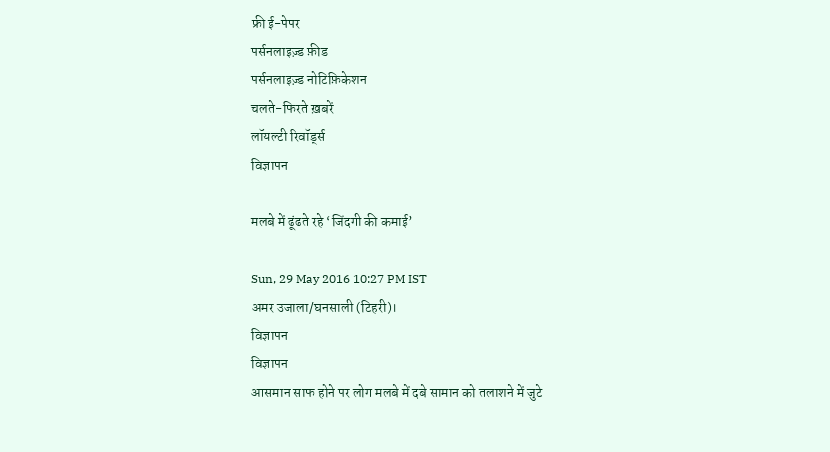फ्री ई-पेपर
पर्सनलाइज़्ड फ़ीड
पर्सनलाइज़्ड नोटिफ़िकेशन
चलते-फिरते ख़बरें
लॉयल्टी रिवॉर्ड्स
विज्ञापन

मलबे में ढूंढते रहे ‘जिंदगी की कमाई’

Sun, 29 May 2016 10:27 PM IST
अमर उजाला/घनसाली (टिहरी)।
विज्ञापन
विज्ञापन
आसमान साफ होने पर लोग मलबे में दबे सामान को तलाशने में जुटे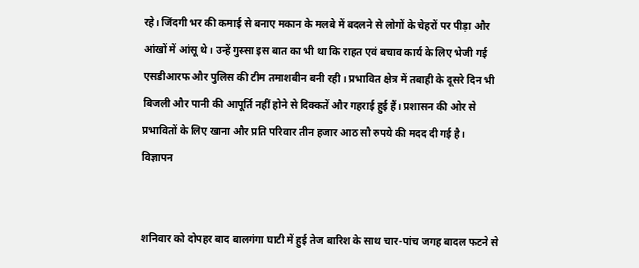रहे। जिंदगी भर की कमाई से बनाए मकान के मलबे में बदलने से लोगों के चेहरों पर पीड़ा और आंखों में आंसू थे। उन्हें गुस्सा इस बात का भी था कि राहत एवं बचाव कार्य के लिए भेजी गई एसडीआरफ और पुलिस की टीम तमाशबीन बनी रही। प्रभावित क्षेत्र में तबाही के दूसरे दिन भी बिजली और पानी की आपूर्ति नहीं होने से दिक्कतें और गहराई हुई हैं। प्रशासन की ओर से प्रभावितों के लिए खाना और प्रति परिवार तीन हजार आठ सौ रुपये की मदद दी गई है।
विज्ञापन


शनिवार को दोपहर बाद बालगंगा घाटी में हुई तेज बारिश के साथ चार-पांच जगह बादल फटने से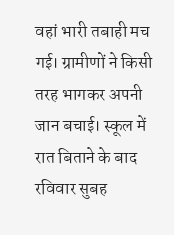वहां भारी तबाही मच गई। ग्रामीणों ने किसी तरह भागकर अपनी जान बचाई। स्कूल में रात बिताने के बाद रविवार सुबह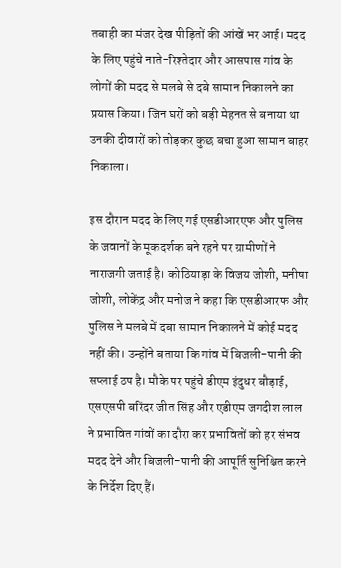तबाही का मंजर देख पीड़ितों की आंखें भर आई। मदद के लिए पहुंचे नाते-रिश्तेदार और आसपास गांव के लोगों की मदद से मलबे से दबे सामान निकालने का प्रयास किया। जिन घरों को बड़ी मेहनत से बनाया था उनकी दीवारों को तोड़कर कुछ बचा हुआ सामान बाहर निकाला।

इस दौरान मदद के लिए गई एसडीआरएफ और पुलिस के जवानों के मूकदर्शक बने रहने पर ग्रामीणों ने नाराजगी जताई है। कोठियाड़ा के विजय जोशी, मनीषा जोशी, लोकेंद्र और मनोज ने कहा कि एसडीआरफ और पुलिस ने मलबे में दबा सामान निकालने में कोई मदद नहीं की। उन्होंने बताया कि गांव में बिजली-पानी की सप्लाई ठप है। मौके पर पहुंचे डीएम इंदुधर बौड़ाई, एसएसपी बरिंदर जीत सिंह और एडीएम जगदीश लाल ने प्रभावित गांवों का दौरा कर प्रभावितों को हर संभव मदद देने और बिजली-पानी की आपूर्ति सुनिश्चित करने के निर्देश दिए हैं।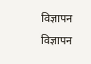विज्ञापन
विज्ञापन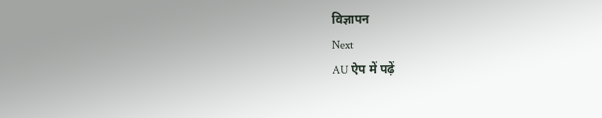विज्ञापन
Next
AU ऐप में पढ़ें